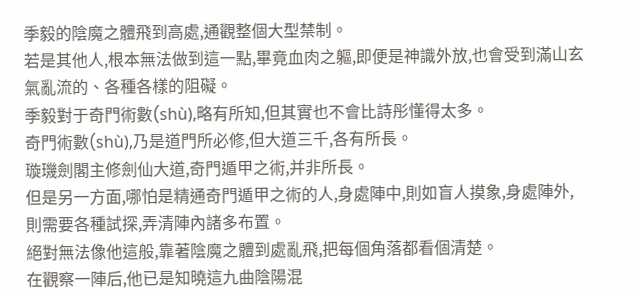季毅的陰魔之體飛到高處,通觀整個大型禁制。
若是其他人,根本無法做到這一點,畢竟血肉之軀,即便是神識外放,也會受到滿山玄氣亂流的、各種各樣的阻礙。
季毅對于奇門術數(shù),略有所知,但其實也不會比詩彤懂得太多。
奇門術數(shù),乃是道門所必修,但大道三千,各有所長。
璇璣劍閣主修劍仙大道,奇門遁甲之術,并非所長。
但是另一方面,哪怕是精通奇門遁甲之術的人,身處陣中,則如盲人摸象,身處陣外,則需要各種試探,弄清陣內諸多布置。
絕對無法像他這般,靠著陰魔之體到處亂飛,把每個角落都看個清楚。
在觀察一陣后,他已是知曉這九曲陰陽混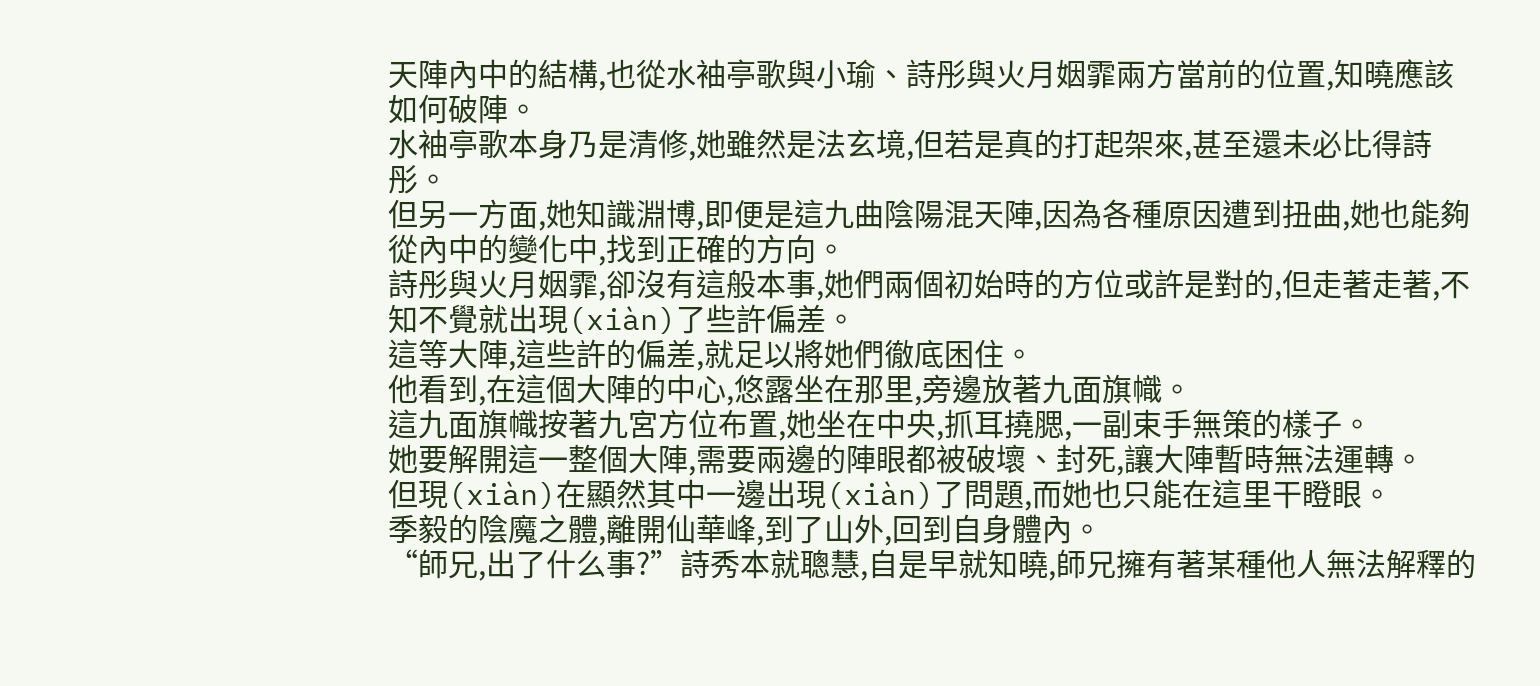天陣內中的結構,也從水袖亭歌與小瑜、詩彤與火月姻霏兩方當前的位置,知曉應該如何破陣。
水袖亭歌本身乃是清修,她雖然是法玄境,但若是真的打起架來,甚至還未必比得詩彤。
但另一方面,她知識淵博,即便是這九曲陰陽混天陣,因為各種原因遭到扭曲,她也能夠從內中的變化中,找到正確的方向。
詩彤與火月姻霏,卻沒有這般本事,她們兩個初始時的方位或許是對的,但走著走著,不知不覺就出現(xiàn)了些許偏差。
這等大陣,這些許的偏差,就足以將她們徹底困住。
他看到,在這個大陣的中心,悠露坐在那里,旁邊放著九面旗幟。
這九面旗幟按著九宮方位布置,她坐在中央,抓耳撓腮,一副束手無策的樣子。
她要解開這一整個大陣,需要兩邊的陣眼都被破壞、封死,讓大陣暫時無法運轉。
但現(xiàn)在顯然其中一邊出現(xiàn)了問題,而她也只能在這里干瞪眼。
季毅的陰魔之體,離開仙華峰,到了山外,回到自身體內。
“師兄,出了什么事?”詩秀本就聰慧,自是早就知曉,師兄擁有著某種他人無法解釋的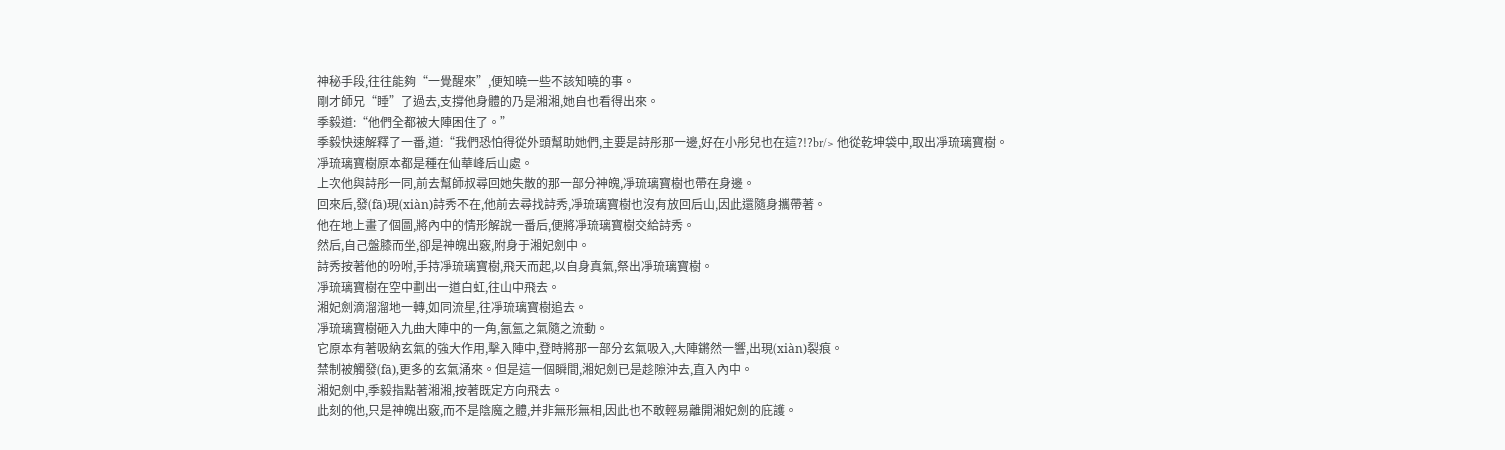神秘手段,往往能夠“一覺醒來”,便知曉一些不該知曉的事。
剛才師兄“睡”了過去,支撐他身體的乃是湘湘,她自也看得出來。
季毅道:“他們全都被大陣困住了。”
季毅快速解釋了一番,道:“我們恐怕得從外頭幫助她們,主要是詩彤那一邊,好在小彤兒也在這?!?br/> 他從乾坤袋中,取出凈琉璃寶樹。
凈琉璃寶樹原本都是種在仙華峰后山處。
上次他與詩彤一同,前去幫師叔尋回她失散的那一部分神魄,凈琉璃寶樹也帶在身邊。
回來后,發(fā)現(xiàn)詩秀不在,他前去尋找詩秀,凈琉璃寶樹也沒有放回后山,因此還隨身攜帶著。
他在地上畫了個圖,將內中的情形解說一番后,便將凈琉璃寶樹交給詩秀。
然后,自己盤膝而坐,卻是神魄出竅,附身于湘妃劍中。
詩秀按著他的吩咐,手持凈琉璃寶樹,飛天而起,以自身真氣,祭出凈琉璃寶樹。
凈琉璃寶樹在空中劃出一道白虹,往山中飛去。
湘妃劍滴溜溜地一轉,如同流星,往凈琉璃寶樹追去。
凈琉璃寶樹砸入九曲大陣中的一角,氤氳之氣隨之流動。
它原本有著吸納玄氣的強大作用,擊入陣中,登時將那一部分玄氣吸入,大陣鏘然一響,出現(xiàn)裂痕。
禁制被觸發(fā),更多的玄氣涌來。但是這一個瞬間,湘妃劍已是趁隙沖去,直入內中。
湘妃劍中,季毅指點著湘湘,按著既定方向飛去。
此刻的他,只是神魄出竅,而不是陰魔之體,并非無形無相,因此也不敢輕易離開湘妃劍的庇護。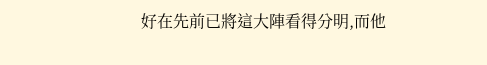好在先前已將這大陣看得分明,而他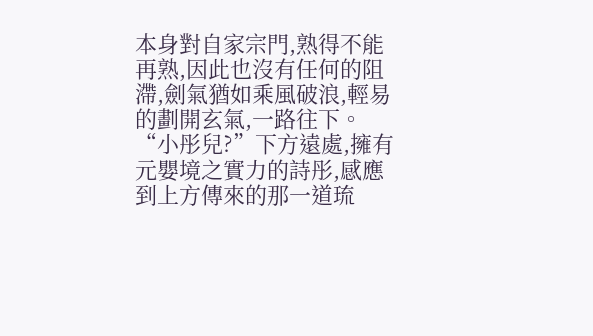本身對自家宗門,熟得不能再熟,因此也沒有任何的阻滯,劍氣猶如乘風破浪,輕易的劃開玄氣,一路往下。
“小彤兒?”下方遠處,擁有元嬰境之實力的詩彤,感應到上方傳來的那一道琉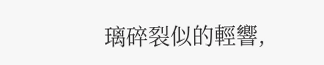璃碎裂似的輕響,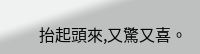抬起頭來,又驚又喜。